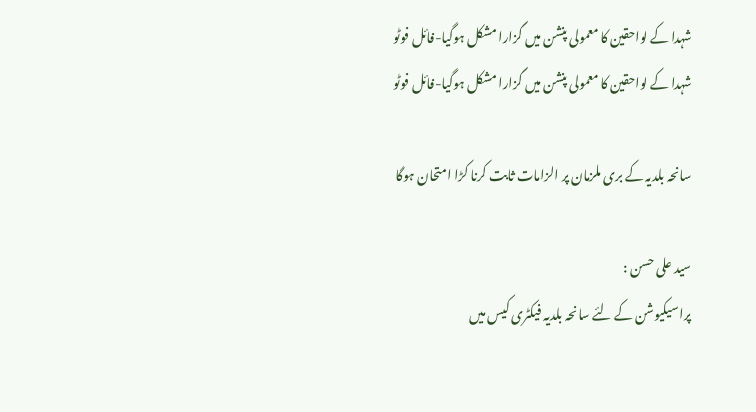شہدا کے لواحقین کا معمولی پنشن میں گزارا مشکل ہوگیا-فائل فوٹو
شہدا کے لواحقین کا معمولی پنشن میں گزارا مشکل ہوگیا-فائل فوٹو

سانحہ بلدیہ کے بری ملزمان پر الزامات ثابت کرنا کڑا امتحان ہوگا

سید علی حسن :
پراسیکیوشن کے لئے سانحہ بلدیہ فیکٹری کیس میں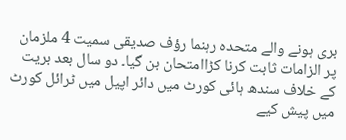بری ہونے والے متحدہ رہنما رؤف صدیقی سمیت 4 ملزمان پر الزامات ثابت کرنا کڑاامتحان بن گیا۔ دو سال بعد بریت کے خلاف سندھ ہائی کورٹ میں دائر اپیل میں ٹرائل کورٹ میں پیش کیے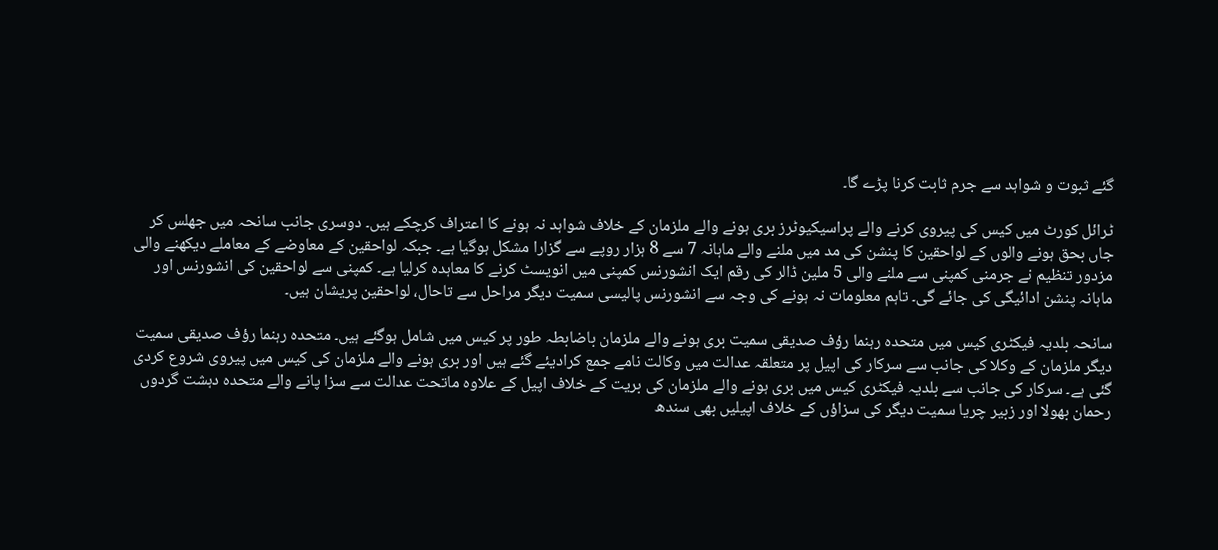گئے ثبوت و شواہد سے جرم ثابت کرنا پڑے گا۔

ٹرائل کورٹ میں کیس کی پیروی کرنے والے پراسیکیوٹرز بری ہونے والے ملزمان کے خلاف شواہد نہ ہونے کا اعتراف کرچکے ہیں۔ دوسری جانب سانحہ میں جھلس کر جاں بحق ہونے والوں کے لواحقین کا پنشن کی مد میں ملنے والے ماہانہ 7 سے 8 ہزار روپے سے گزارا مشکل ہوگیا ہے۔ جبکہ لواحقین کے معاوضے کے معاملے دیکھنے والی مزدور تنظیم نے جرمنی کمپنی سے ملنے والی 5 ملین ڈالر کی رقم ایک انشورنس کمپنی میں انویسٹ کرنے کا معاہدہ کرلیا ہے۔ کمپنی سے لواحقین کی انشورنس اور ماہانہ پنشن ادائیگی کی جائے گی۔ تاہم معلومات نہ ہونے کی وجہ سے انشورنس پالیسی سمیت دیگر مراحل سے تاحال، لواحقین پریشان ہیں۔

سانحہ بلدیہ فیکٹری کیس میں متحدہ رہنما رؤف صدیقی سمیت بری ہونے والے ملزمان باضابطہ طور پر کیس میں شامل ہوگئے ہیں۔ متحدہ رہنما رؤف صدیقی سمیت دیگر ملزمان کے وکلا کی جانب سے سرکار کی اپیل پر متعلقہ عدالت میں وکالت نامے جمع کرادیئے گئے ہیں اور بری ہونے والے ملزمان کی کیس میں پیروی شروع کردی گئی ہے۔ سرکار کی جانب سے بلدیہ فیکٹری کیس میں بری ہونے والے ملزمان کی بریت کے خلاف اپیل کے علاوہ ماتحت عدالت سے سزا پانے والے متحدہ دہشت گردوں رحمان بھولا اور زبیر چریا سمیت دیگر کی سزاؤں کے خلاف اپیلیں بھی سندھ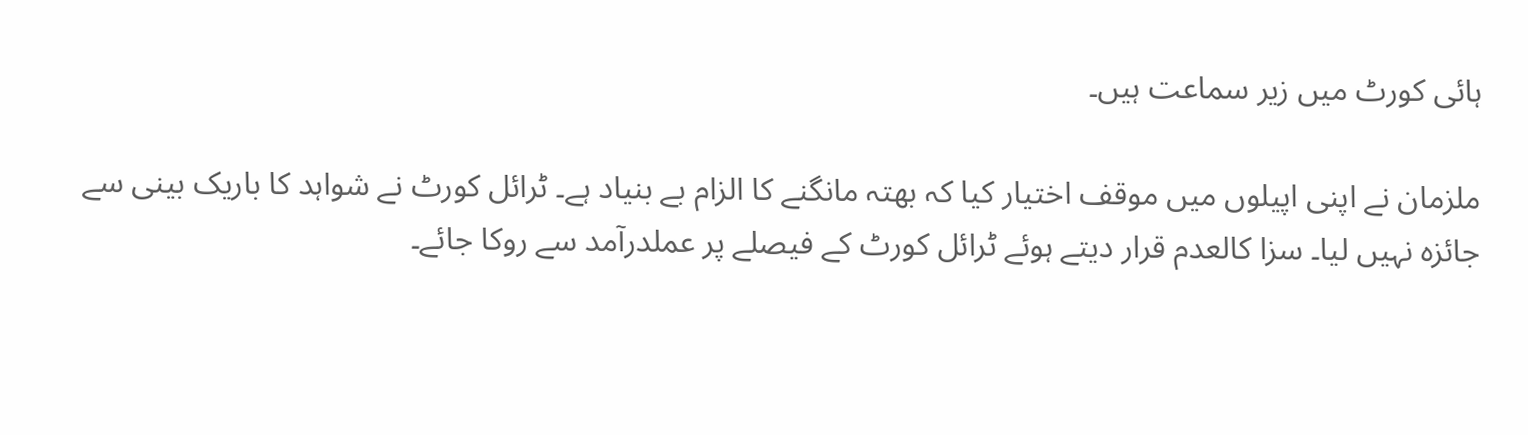ہائی کورٹ میں زیر سماعت ہیں۔

ملزمان نے اپنی اپیلوں میں موقف اختیار کیا کہ بھتہ مانگنے کا الزام بے بنیاد ہے۔ ٹرائل کورٹ نے شواہد کا باریک بینی سے جائزہ نہیں لیا۔ سزا کالعدم قرار دیتے ہوئے ٹرائل کورٹ کے فیصلے پر عملدرآمد سے روکا جائے۔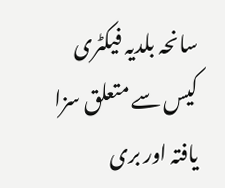سانحہ بلدیہ فیکٹری کیس سے متعلق سزا یافتہ اور بری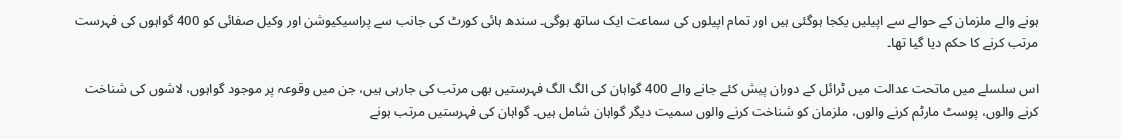ہونے والے ملزمان کے حوالے سے اپیلیں یکجا ہوگئی ہیں اور تمام اپیلوں کی سماعت ایک ساتھ ہوگی۔ سندھ ہائی کورٹ کی جانب سے پراسیکیوشن اور وکیل صفائی کو 400 گواہوں کی فہرست مرتب کرنے کا حکم دیا گیا تھا۔

اس سلسلے میں ماتحت عدالت میں ٹرائل کے دوران پیش کئے جانے والے 400 گواہان کی الگ الگ فہرستیں بھی مرتب کی جارہی ہیں، جن میں وقوعہ پر موجود گواہوں، لاشوں کی شناخت کرنے والوں، پوسٹ مارٹم کرنے والوں، ملزمان کو شناخت کرنے والوں سمیت دیگر گواہان شامل ہیں۔ گواہان کی فہرستیں مرتب ہونے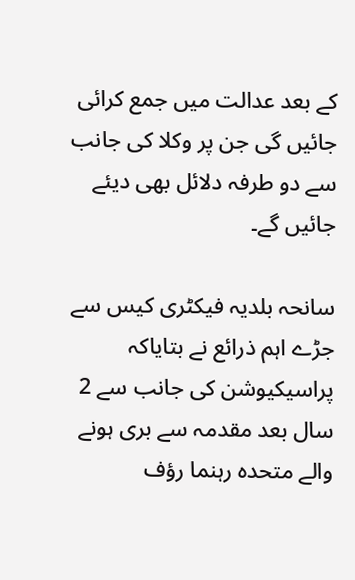کے بعد عدالت میں جمع کرائی جائیں گی جن پر وکلا کی جانب سے دو طرفہ دلائل بھی دیئے جائیں گے۔

سانحہ بلدیہ فیکٹری کیس سے جڑے اہم ذرائع نے بتایاکہ پراسیکیوشن کی جانب سے 2 سال بعد مقدمہ سے بری ہونے والے متحدہ رہنما رؤف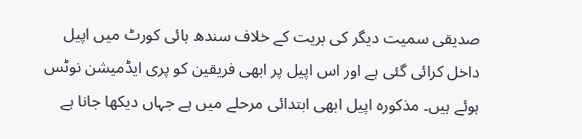صدیقی سمیت دیگر کی بریت کے خلاف سندھ ہائی کورٹ میں اپیل داخل کرائی گئی ہے اور اس اپیل پر ابھی فریقین کو پری ایڈمیشن نوٹس ہوئے ہیں۔ مذکورہ اپیل ابھی ابتدائی مرحلے میں ہے جہاں دیکھا جانا ہے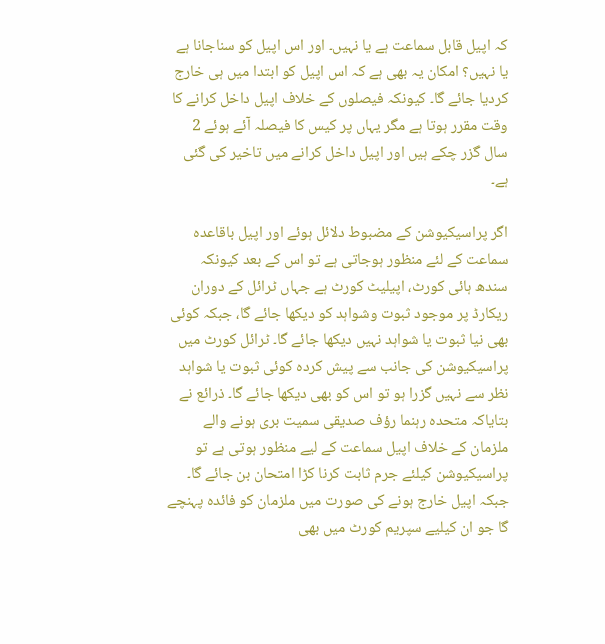کہ اپیل قابل سماعت ہے یا نہیں۔ اور اس اپیل کو سناجانا ہے یا نہیں؟ امکان یہ بھی ہے کہ اس اپیل کو ابتدا میں ہی خارج کردیا جائے گا۔ کیونکہ فیصلوں کے خلاف اپیل داخل کرانے کا وقت مقرر ہوتا ہے مگر یہاں پر کیس کا فیصلہ آئے ہوئے 2 سال گزر چکے ہیں اور اپیل داخل کرانے میں تاخیر کی گئی ہے۔

اگر پراسیکیوشن کے مضبوط دلائل ہوئے اور اپیل باقاعدہ سماعت کے لئے منظور ہوجاتی ہے تو اس کے بعد کیونکہ سندھ ہائی کورٹ، اپیلیٹ کورٹ ہے جہاں ٹرائل کے دوران ریکارڈ پر موجود ثبوت وشواہد کو دیکھا جائے گا، جبکہ کوئی بھی نیا ثبوت یا شواہد نہیں دیکھا جائے گا۔ ٹرائل کورٹ میں پراسیکیوشن کی جانب سے پیش کردہ کوئی ثبوت یا شواہد نظر سے نہیں گزرا ہو تو اس کو بھی دیکھا جائے گا۔ ذرائع نے بتایاکہ متحدہ رہنما رؤف صدیقی سمیت بری ہونے والے ملزمان کے خلاف اپیل سماعت کے لیے منظور ہوتی ہے تو پراسیکیوشن کیلئے جرم ثابت کرنا کڑا امتحان بن جائے گا۔ جبکہ اپیل خارج ہونے کی صورت میں ملزمان کو فائدہ پہنچے گا جو ان کیلیے سپریم کورٹ میں بھی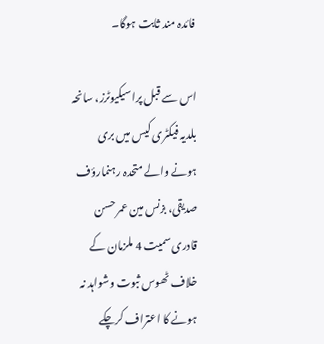فائدہ مند ثابت ہوگا۔

اس سے قبل پراسیکیوٹرز، سانحہ بلدیہ فیکٹری کیس میں بری ہونے والے متحدہ رہنمارؤف صدیقی، بزنس مین عمر حسن قادری سمیت 4 ملزمان کے خلاف ٹھوس ثبوت وشواہد نہ ہونے کا اعتراف کرچکے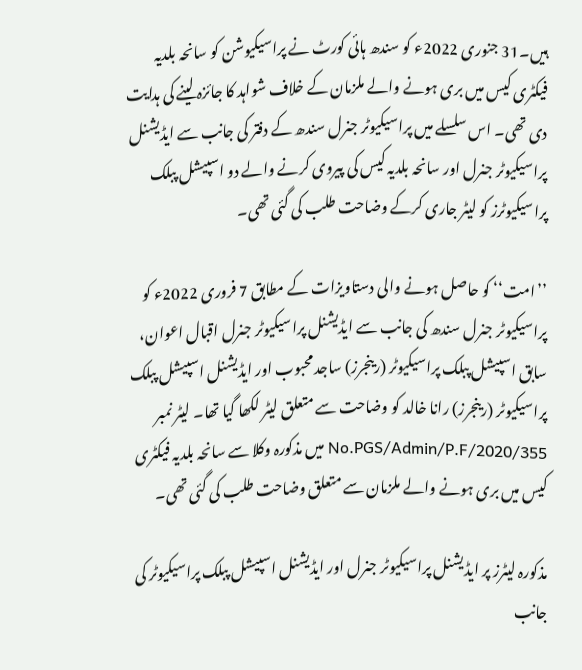ہیں۔31 جنوری 2022ء کو سندھ ہائی کورٹ نے پراسیکیوشن کو سانحہ بلدیہ فیکٹری کیس میں بری ہونے والے ملزمان کے خلاف شواہد کا جائزہ لینے کی ہدایت دی تھی۔ اس سلسلے میں پراسیکیوٹر جنرل سندھ کے دفتر کی جانب سے ایڈیشنل پراسیکیوٹر جنرل اور سانحہ بلدیہ کیس کی پیروی کرنے والے دو اسپیشل پبلک پراسیکیوٹرز کو لیٹر جاری کرکے وضاحت طلب کی گئی تھی۔

’’امت‘‘ کو حاصل ہونے والی دستاویزات کے مطابق 7 فروری 2022ء کو پراسیکیوٹر جنرل سندھ کی جانب سے ایڈیشنل پراسیکیوٹر جنرل اقبال اعوان، سابق اسپیشل پبلک پراسیکیوٹر (رینجرز) ساجد محبوب اور ایڈیشنل اسپیشل پبلک پراسیکیوٹر (رینجرز) رانا خالد کو وضاحت سے متعلق لیٹر لکھا گیا تھا۔ لیٹر نمبر No.PGS/Admin/P.F/2020/355 میں مذکورہ وکلا سے سانحہ بلدیہ فیکٹری کیس میں بری ہونے والے ملزمان سے متعلق وضاحت طلب کی گئی تھی۔

مذکورہ لیٹرز پر ایڈیشنل پراسیکیوٹر جنرل اور ایڈیشنل اسپیشل پبلک پراسیکیوٹر کی جانب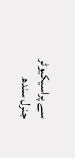سے پراسیکیوٹر جنرل سندھ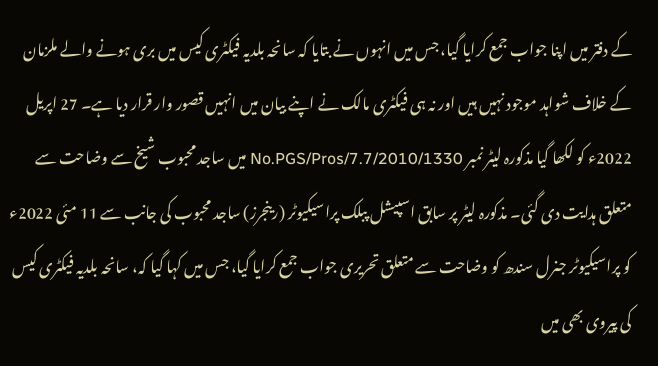کے دفتر میں اپنا جواب جمع کرایا گیا، جس میں انہوں نے بتایا کہ سانحہ بلدیہ فیکٹری کیس میں بری ہونے والے ملزمان کے خلاف شواہد موجود نہیں ہیں اور نہ ہی فیکٹری مالک نے اپنے بیان میں انہیں قصور وار قرار دیا ہے۔ 27 اپریل 2022ء کو لکھا گیا مذکورہ لیٹر نمبر No.PGS/Pros/7.7/2010/1330 میں ساجد محبوب شیخ سے وضاحت سے متعلق ہدایت دی گئی۔ مذکورہ لیٹر پر سابق اسپیشل پبلک پراسیکیوٹر (رینجرز) ساجد محبوب کی جانب سے 11 مئی 2022ء کو پراسیکیوٹر جنرل سندھ کو وضاحت سے متعلق تحریری جواب جمع کرایا گیا، جس میں کہا گیا کہ، سانحہ بلدیہ فیکٹری کیس کی پیروی بھی میں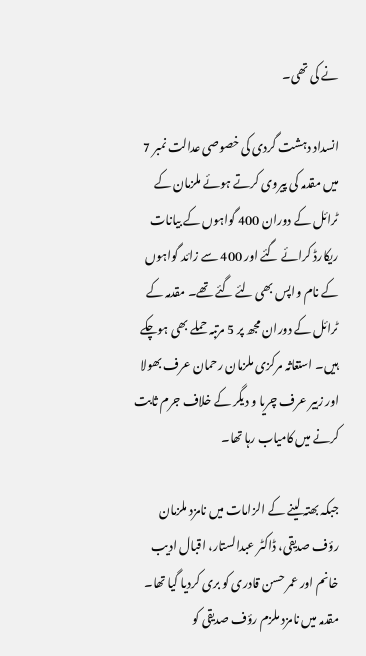نے کی تھی۔

انسداد دہشت گردی کی خصوصی عدالت نمبر 7 میں مقدمہ کی پیروی کرتے ہوئے ملزمان کے ٹرائل کے دوران 400 گواہوں کے بیانات ریکارڈ کرائے گئے اور 400 سے زائد گواہوں کے نام واپس بھی لئے گئے تھے۔ مقدمہ کے ٹرائل کے دوران مجھ پر 5 مرتبہ حملے بھی ہوچکے ہیں۔ استغاثہ مرکزی ملزمان رحمان عرف بھولا اور زبیر عرف چریا و دیگر کے خلاف جرم ثابت کرنے میں کامیاب رہا تھا۔

جبکہ بھتہ لینے کے الزامات میں نامزد ملزمان رؤف صدیقی، ڈاکٹر عبدالستار، اقبال ادیب خانم اور عمر حسن قادری کو بری کردیا گیا تھا۔ مقدمہ میں نامزد ملزم رؤف صدیقی کو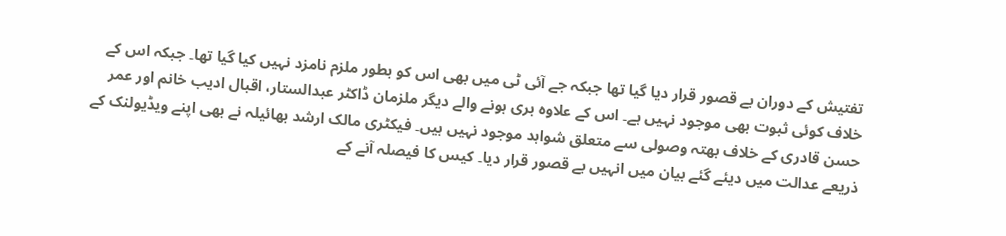تفتیش کے دوران بے قصور قرار دیا گیا تھا جبکہ جے آئی ٹی میں بھی اس کو بطور ملزم نامزد نہیں کیا گیا تھا۔ جبکہ اس کے خلاف کوئی ثبوت بھی موجود نہیں ہے۔ اس کے علاوہ بری ہونے والے دیگر ملزمان ڈاکٹر عبدالستار، اقبال ادیب خانم اور عمر حسن قادری کے خلاف بھتہ وصولی سے متعلق شواہد موجود نہیں ہیں۔ فیکٹری مالک ارشد بھائیلہ نے بھی اپنے ویڈیولنک کے ذریعے عدالت میں دیئے گئے بیان میں انہیں بے قصور قرار دیا۔ کیس کا فیصلہ آنے کے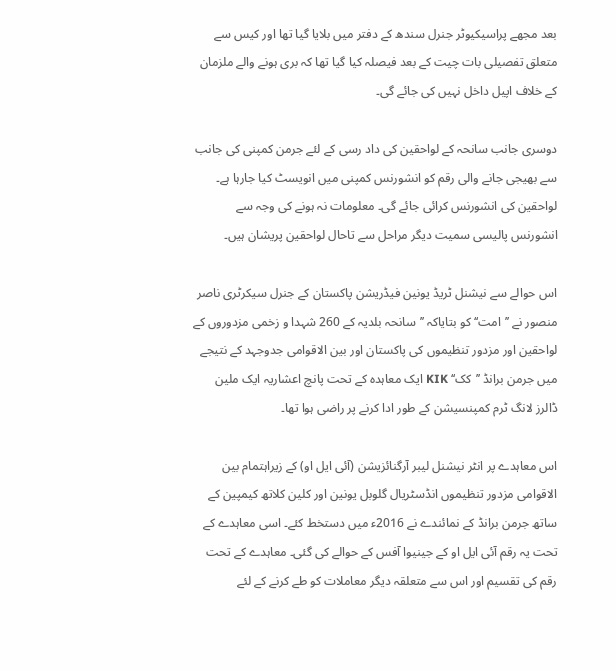بعد مجھے پراسیکیوٹر جنرل سندھ کے دفتر میں بلایا گیا تھا اور کیس سے متعلق تفصیلی بات چیت کے بعد فیصلہ کیا گیا تھا کہ بری ہونے والے ملزمان کے خلاف اپیل داخل نہیں کی جائے گی۔

دوسری جانب سانحہ کے لواحقین کی داد رسی کے لئے جرمن کمپنی کی جانب سے بھیجی جانے والی رقم کو انشورنس کمپنی میں انویسٹ کیا جارہا ہے۔ لواحقین کی انشورنس کرائی جائے گی۔ معلومات نہ ہونے کی وجہ سے انشورنس پالیسی سمیت دیگر مراحل سے تاحال لواحقین پریشان ہیں۔

اس حوالے سے نیشنل ٹریڈ یونین فیڈریشن پاکستان کے جنرل سیکرٹری ناصر منصور نے ’’امت‘‘ کو بتایاکہ ’’سانحہ بلدیہ کے 260 شہدا و زخمی مزدوروں کے لواحقین اور مزدور تنظیموں کی پاکستان اور بین الاقوامی جدوجہد کے نتیجے میں جرمن برانڈ ’’کک‘‘ KIK ایک معاہدہ کے تحت پانچ اعشاریہ ایک ملین ڈالرز لانگ ٹرم کمپنسیشن کے طور ادا کرنے پر راضی ہوا تھا۔

اس معاہدے پر انٹر نیشنل لیبر آرگنائزیشن (آئی ایل او) کے زیراہتمام بین الاقوامی مزدور تنظیموں انڈسٹریال گلوبل یونین اور کلین کلاتھ کیمپین کے ساتھ جرمن برانڈ کے نمائندے نے 2016ء میں دستخط کئے۔ اسی معاہدے کے تحت یہ رقم آئی ایل او کے جینیوا آفس کے حوالے کی گئی۔ معاہدے کے تحت رقم کی تقسیم اور اس سے متعلقہ دیگر معاملات کو طے کرنے کے لئے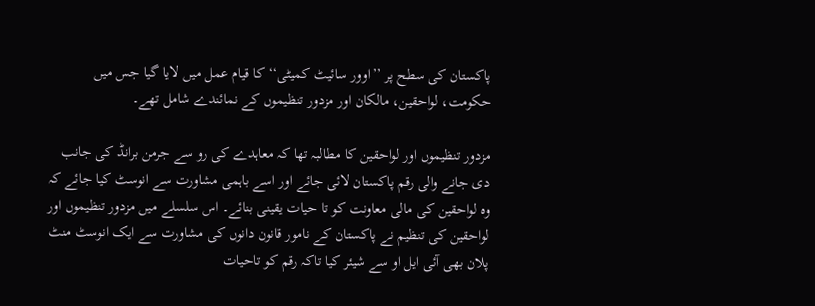پاکستان کی سطح پر ’’اوور سائیٹ کمیٹی‘‘ کا قیام عمل میں لایا گیا جس میں حکومت، لواحقین، مالکان اور مزدور تنظیموں کے نمائندے شامل تھے۔

مزدور تنظیموں اور لواحقین کا مطالبہ تھا کہ معاہدے کی رو سے جرمن برانڈ کی جانب دی جانے والی رقم پاکستان لائی جائے اور اسے باہمی مشاورت سے انوسٹ کیا جائے کہ وہ لواحقین کی مالی معاونت کو تا حیات یقینی بنائے۔ اس سلسلے میں مزدور تنظیموں اور لواحقین کی تنظیم نے پاکستان کے نامور قانون دانوں کی مشاورت سے ایک انوسٹ منٹ پلان بھی آئی ایل او سے شیئر کیا تاکہ رقم کو تاحیات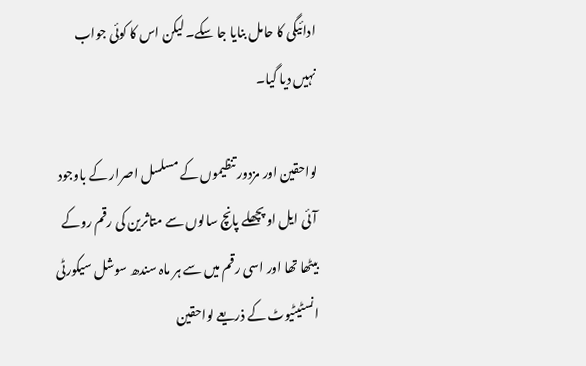ادائیگی کا حامل بنایا جا سکے۔ لیکن اس کا کوئی جواب نہیں دیا گیا۔

لواحقین اور مزدور تنظیموں کے مسلسل اصرار کے باوجود آئی ایل او پچھلے پانچ سالوں سے متاثرین کی رقم روکے بیٹھا تھا اور اسی رقم میں سے ہر ماہ سندھ سوشل سیکورٹی انسٹیٹیوٹ کے ذریعے لواحقین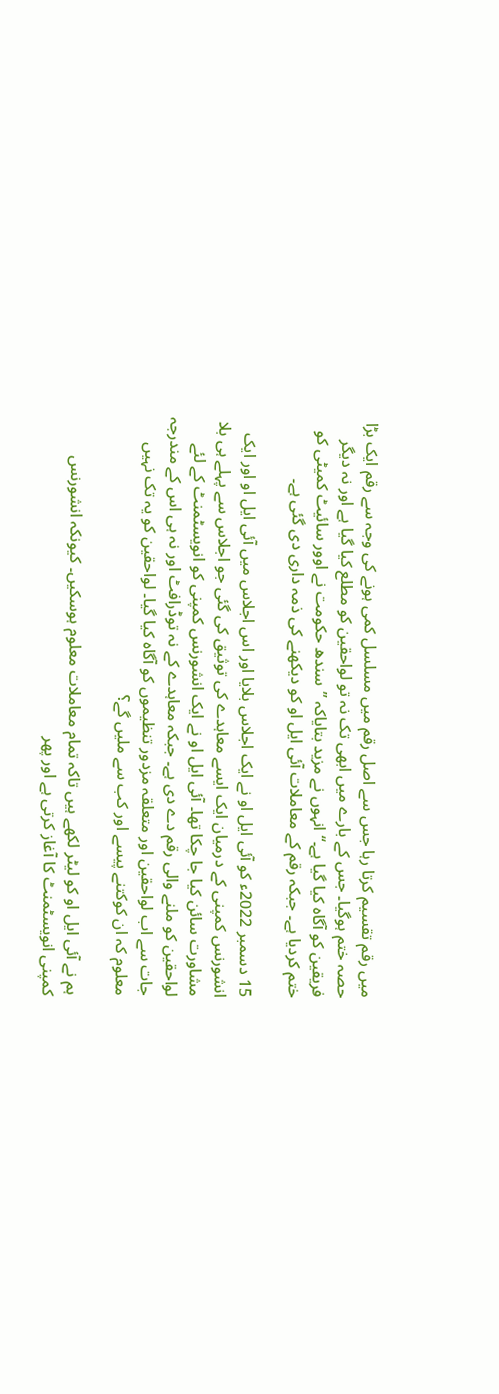میں رقم تقسیم کرتا رہا جس سے اصل رقم میں مسلسل کمی ہونے کی وجہ سے رقم ایک بڑا حصہ ختم ہوگیا۔ جس کے بارے میں ابھی تک نہ تو لواحقین کو مطلع کیا گیا ہے اور نہ دیگر فریقین کو آگاہ کیا گیا ہے۔‘‘ انہوں نے مزید بتایاکہ ’’سندھ حکومت نے اوور سائیٹ کمیٹی کو ختم کردیا ہے۔ جبکہ رقم کے معاملات آئی ایل او کو دیکھنے کی ذمہ داری دی گئی ہے۔

15 دسمبر 2022ء کو آئی ایل او نے ایک اجلاس بلایا اور اس اجلاس میں آئی ایل او اور ایک انشورنس کمپنی کے درمیان ایک ایسے معاہدے کی توثیق کی گئی جو اجلاس سے پہلے ہی بلا مشاورت سائن کیا جا چکا تھا۔ آئی ایل او نے ایک انشورنس کمپنی کو انویسٹمنٹ کے لئے لواحقین کو ملنے والی رقم دے دی ہے۔ جبکہ معاہدے کے نہ توڈرافٹ اور نہ ہی اس کے مندرجہ جات سے اب لواحقین اور متعلقہ مزدور تنظیموں کو آگاہ کیا گیا۔ لواحقین کو یہ تک نہیں معلوم کہ ان کوکتنے پیسے اور کب سے ملیں گے؟

ہم نے آئی ایل او کو لیٹر لکھے ہیں تاکہ تمام معاملات معلوم ہوسکیں۔ کیونکہ انشورنس کمپنی انویسٹمنٹ کا آغاز کرتی ہے اور پھر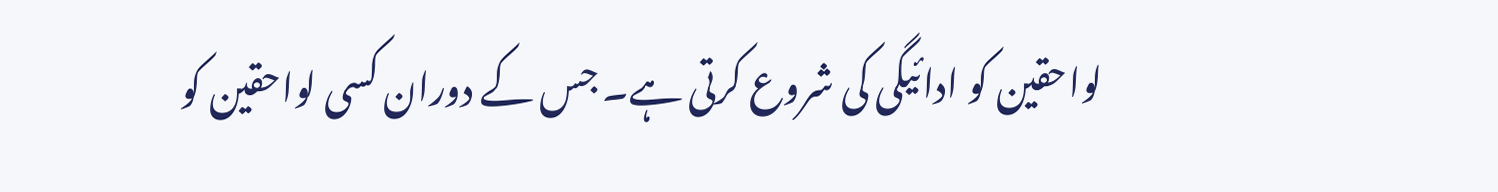لواحقین کو ادائیگی کی شروع کرتی ہے۔ جس کے دوران کسی لواحقین کو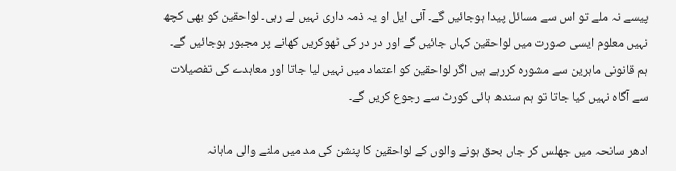پیسے نہ ملے تو اس سے مسائل پیدا ہوجائیں گے۔ آئی ایل او یہ ذمہ داری نہیں لے رہی۔ لواحقین کو بھی کچھ نہیں معلوم ایسی صورت میں لواحقین کہاں جائیں گے اور در در کی ٹھوکریں کھانے پر مجبور ہوجائیں گے۔ ہم قانونی ماہرین سے مشورہ کررہے ہیں اگر لواحقین کو اعتماد میں نہیں لیا جاتا اور معاہدے کی تفصیلات سے آگاہ نہیں کیا جاتا تو ہم سندھ ہائی کورٹ سے رجوع کریں گے۔

ادھر سانحہ میں جھلس کر جاں بحق ہونے والوں کے لواحقین کا پنشن کی مد میں ملنے والی ماہانہ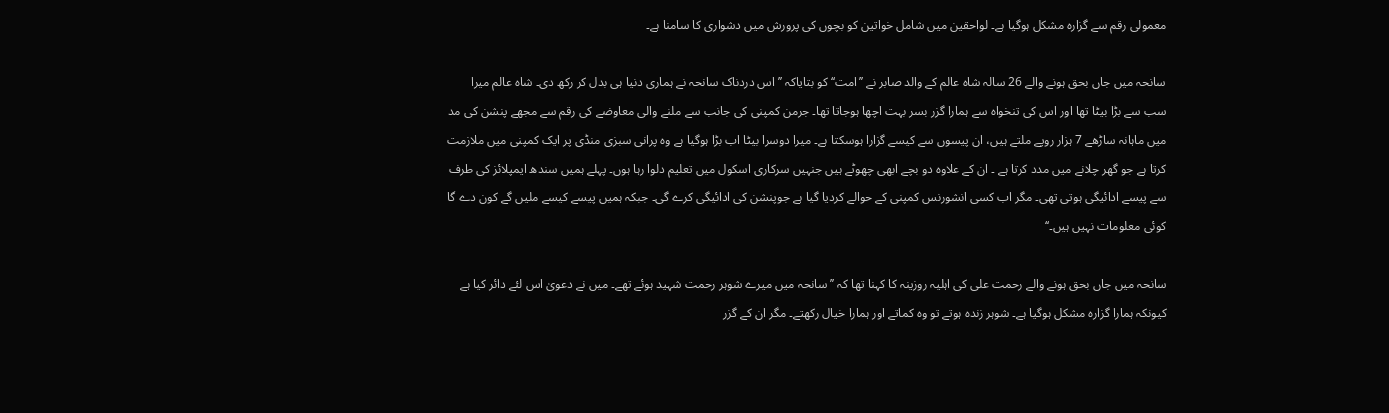معمولی رقم سے گزارہ مشکل ہوگیا ہے۔ لواحقین میں شامل خواتین کو بچوں کی پرورش میں دشواری کا سامنا ہے۔

سانحہ میں جاں بحق ہونے والے 26 سالہ شاہ عالم کے والد صابر نے ’’امت‘‘ کو بتایاکہ ’’اس دردناک سانحہ نے ہماری دنیا ہی بدل کر رکھ دی۔ شاہ عالم میرا سب سے بڑا بیٹا تھا اور اس کی تنخواہ سے ہمارا گزر بسر بہت اچھا ہوجاتا تھا۔ جرمن کمپنی کی جانب سے ملنے والی معاوضے کی رقم سے مجھے پنشن کی مد میں ماہانہ ساڑھے 7 ہزار روپے ملتے ہیں، ان پیسوں سے کیسے گزارا ہوسکتا ہے۔ میرا دوسرا بیٹا اب بڑا ہوگیا ہے وہ پرانی سبزی منڈی پر ایک کمپنی میں ملازمت کرتا ہے جو گھر چلانے میں مدد کرتا ہے ۔ ان کے علاوہ دو بچے ابھی چھوٹے ہیں جنہیں سرکاری اسکول میں تعلیم دلوا رہا ہوں۔ پہلے ہمیں سندھ ایمپلائز کی طرف سے پیسے ادائیگی ہوتی تھی۔ مگر اب کسی انشورنس کمپنی کے حوالے کردیا گیا ہے جوپنشن کی ادائیگی کرے گی۔ جبکہ ہمیں پیسے کیسے ملیں گے کون دے گا کوئی معلومات نہیں ہیں۔‘‘

سانحہ میں جاں بحق ہونے والے رحمت علی کی اہلیہ روزینہ کا کہنا تھا کہ ’’سانحہ میں میرے شوہر رحمت شہید ہوئے تھے۔ میں نے دعویٰ اس لئے دائر کیا ہے کیونکہ ہمارا گزارہ مشکل ہوگیا ہے۔ شوہر زندہ ہوتے تو وہ کماتے اور ہمارا خیال رکھتے۔ مگر ان کے گزر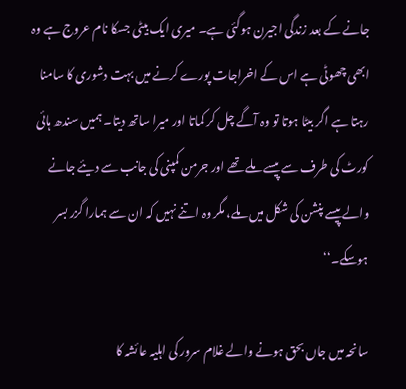جانے کے بعد زندگی اجیرن ہوگئی ہے۔ میری ایک بیٹی جسکا نام عروج ہے وہ ابھی چھوٹی ہے اس کے اخراجات پورے کرنے میں بہت دشوری کا سامنا رہتا ہے اگر بیٹا ہوتا تو وہ آگے چل کر کماتا اور میرا ساتھ دیتا۔ ہمیں سندھ ہائی کورٹ کی طرف سے پیسے ملے تھے اور جرمن کمپنی کی جانب سے دیئے جانے والے پیسے پنشن کی شکل میں ملے، مگر وہ اتنے نہیں کہ ان سے ہمارا گزر بسر ہوسکے۔‘‘

سانحہ میں جاں بحق ہونے والے غلام سرور کی اہلیہ عائشہ کا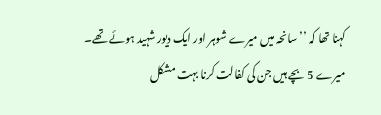کہنا تھا کہ ’’سانحہ میں میرے شوہر اور ایک دیور شہید ہوئے تھے۔ میرے 5 بچے ہیں جن کی کفالت کرنا بہت مشکل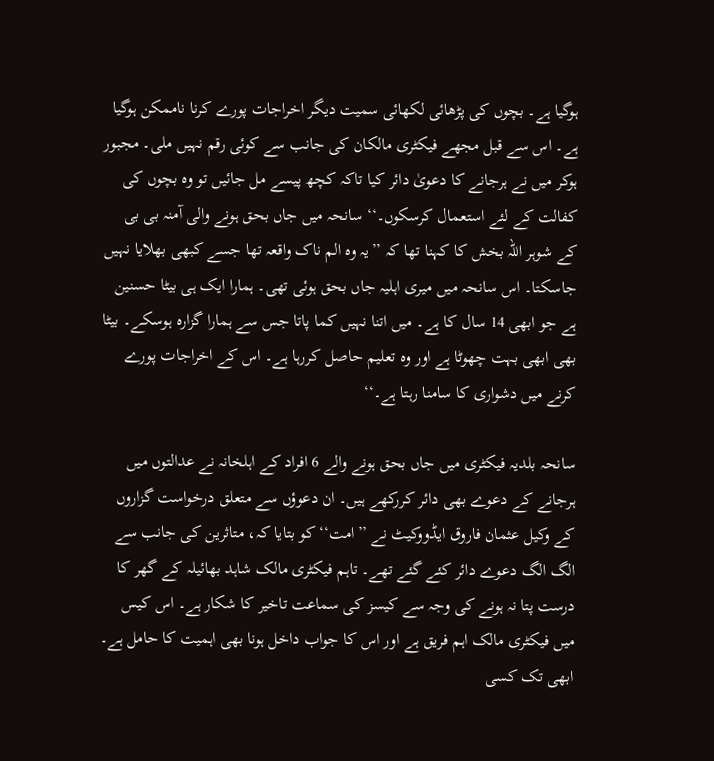ہوگیا ہے۔ بچوں کی پڑھائی لکھائی سمیت دیگر اخراجات پورے کرنا ناممکن ہوگیا ہے۔ اس سے قبل مجھے فیکٹری مالکان کی جانب سے کوئی رقم نہیں ملی۔ مجبور ہوکر میں نے ہرجانے کا دعویٰ دائر کیا تاکہ کچھ پیسے مل جائیں تو وہ بچوں کی کفالت کے لئے استعمال کرسکوں۔‘‘ سانحہ میں جاں بحق ہونے والی آمنہ بی بی کے شوہر اللہ بخش کا کہنا تھا کہ ’’یہ وہ الم ناک واقعہ تھا جسے کبھی بھلایا نہیں جاسکتا۔ اس سانحہ میں میری اہلیہ جاں بحق ہوئی تھی۔ ہمارا ایک ہی بیٹا حسنین ہے جو ابھی 14 سال کا ہے۔ میں اتنا نہیں کما پاتا جس سے ہمارا گزارہ ہوسکے۔ بیٹا بھی ابھی بہت چھوٹا ہے اور وہ تعلیم حاصل کررہا ہے۔ اس کے اخراجات پورے کرنے میں دشواری کا سامنا رہتا ہے۔‘‘

سانحہ بلدیہ فیکٹری میں جاں بحق ہونے والے 6 افراد کے اہلخانہ نے عدالتوں میں ہرجانے کے دعوے بھی دائر کررکھے ہیں۔ ان دعوؤں سے متعلق درخواست گزاروں کے وکیل عثمان فاروق ایڈووکیٹ نے ’’امت‘‘ کو بتایا کہ، متاثرین کی جانب سے الگ الگ دعوے دائر کئے گئے تھے۔ تاہم فیکٹری مالک شاہد بھائیلہ کے گھر کا درست پتا نہ ہونے کی وجہ سے کیسز کی سماعت تاخیر کا شکار ہے۔ اس کیس میں فیکٹری مالک اہم فریق ہے اور اس کا جواب داخل ہونا بھی اہمیت کا حامل ہے۔ ابھی تک کسی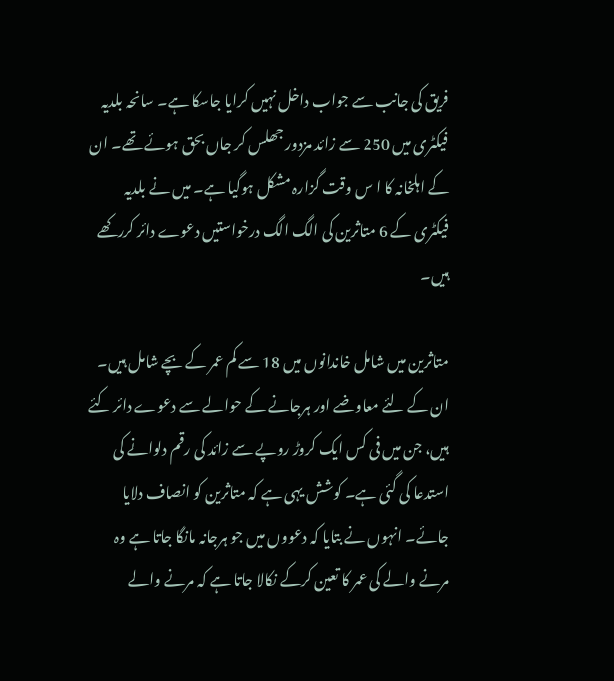فریق کی جانب سے جواب داخل نہیں کرایا جاسکا ہے۔ سانحہ بلدیہ فیکٹری میں 250 سے زائد مزدور جھلس کر جاں بحق ہوئے تھے۔ ان کے اہلخانہ کا ا س وقت گزارہ مشکل ہوگیا ہے۔ میں نے بلدیہ فیکٹری کے 6 متاثرین کی الگ الگ درخواستیں دعوے دائر کررکھے ہیں۔

متاثرین میں شامل خاندانوں میں 18 سے کم عمر کے بچے شامل ہیں۔ ان کے لئے معاوضے اور ہرجانے کے حوالے سے دعوے دائر کئے ہیں، جن میں فی کس ایک کروڑ روپے سے زائد کی رقم دلوانے کی استدعا کی گئی ہے۔ کوشش یہی ہے کہ متاثرین کو انصاف دلایا جائے۔ انہوں نے بتایا کہ دعووں میں جو ہرجانہ مانگا جاتا ہے وہ مرنے والے کی عمر کا تعین کرکے نکالا جاتا ہے کہ مرنے والے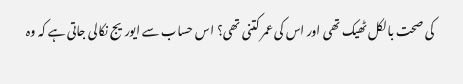کی صحت بالکل ٹھیک تھی اور اس کی عمر کتنی تھی؟ اس حساب سے ایوریج نکالی جاتی ہے کہ وہ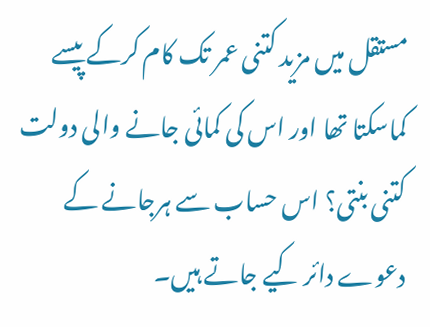مستقل میں مزید کتنی عمر تک کام کرکے پیسے کماسکتا تھا اور اس کی کمائی جانے والی دولت کتنی بنتی؟ اس حساب سے ہرجانے کے دعوے دائر کیے جاتے ہیں۔